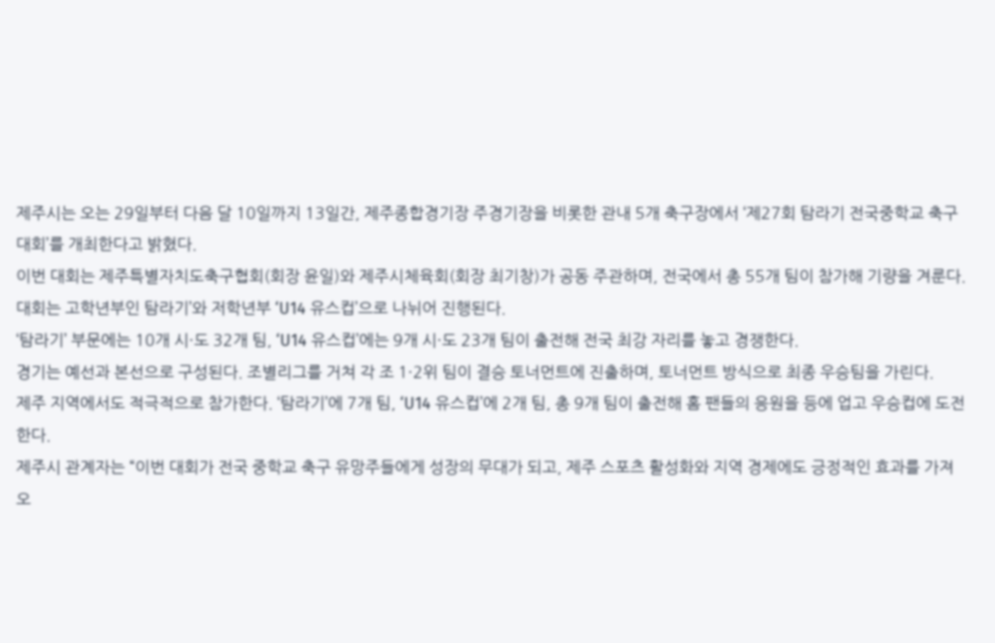제주시는 오는 29일부터 다음 달 10일까지 13일간, 제주종합경기장 주경기장을 비롯한 관내 5개 축구장에서 ‘제27회 탐라기 전국중학교 축구대회’를 개최한다고 밝혔다.
이번 대회는 제주특별자치도축구협회(회장 윤일)와 제주시체육회(회장 최기창)가 공동 주관하며, 전국에서 총 55개 팀이 참가해 기량을 겨룬다. 대회는 고학년부인 탐라기’와 저학년부 ‘U14 유스컵’으로 나뉘어 진행된다.
‘탐라기’ 부문에는 10개 시·도 32개 팀, ‘U14 유스컵’에는 9개 시·도 23개 팀이 출전해 전국 최강 자리를 놓고 경쟁한다.
경기는 예선과 본선으로 구성된다. 조별리그를 거쳐 각 조 1·2위 팀이 결승 토너먼트에 진출하며, 토너먼트 방식으로 최종 우승팀을 가린다.
제주 지역에서도 적극적으로 참가한다. ‘탐라기’에 7개 팀, ‘U14 유스컵’에 2개 팀, 총 9개 팀이 출전해 홈 팬들의 응원을 등에 업고 우승컵에 도전한다.
제주시 관계자는 “이번 대회가 전국 중학교 축구 유망주들에게 성장의 무대가 되고, 제주 스포츠 활성화와 지역 경제에도 긍정적인 효과를 가져오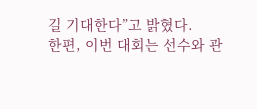길 기대한다”고 밝혔다.
한편, 이번 대회는 선수와 관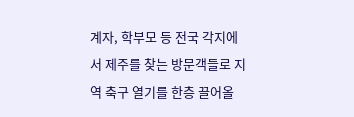계자, 학부모 등 전국 각지에서 제주를 찾는 방문객들로 지역 축구 열기를 한층 끌어올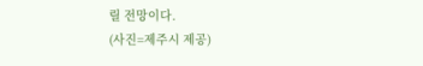릴 전망이다.
(사진=제주시 제공)